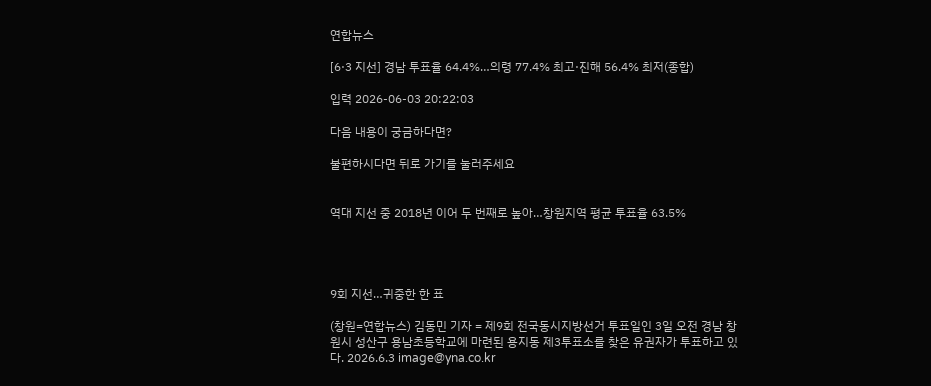연합뉴스

[6·3 지선] 경남 투표율 64.4%…의령 77.4% 최고·진해 56.4% 최저(종합)

입력 2026-06-03 20:22:03

다음 내용이 궁금하다면?

불편하시다면 뒤로 가기를 눌러주세요


역대 지선 중 2018년 이어 두 번째로 높아…창원지역 평균 투표율 63.5%




9회 지선…귀중한 한 표

(창원=연합뉴스) 김동민 기자 = 제9회 전국동시지방선거 투표일인 3일 오전 경남 창원시 성산구 용남초등학교에 마련된 용지동 제3투표소를 찾은 유권자가 투표하고 있다. 2026.6.3 image@yna.co.kr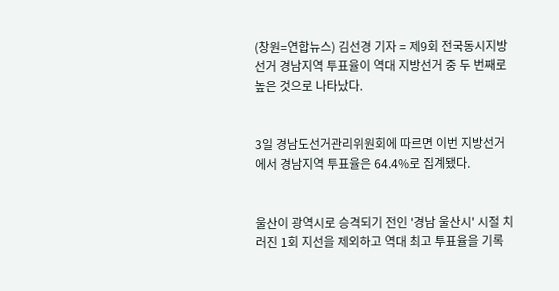(창원=연합뉴스) 김선경 기자 = 제9회 전국동시지방선거 경남지역 투표율이 역대 지방선거 중 두 번째로 높은 것으로 나타났다.


3일 경남도선거관리위원회에 따르면 이번 지방선거에서 경남지역 투표율은 64.4%로 집계됐다.


울산이 광역시로 승격되기 전인 '경남 울산시' 시절 치러진 1회 지선을 제외하고 역대 최고 투표율을 기록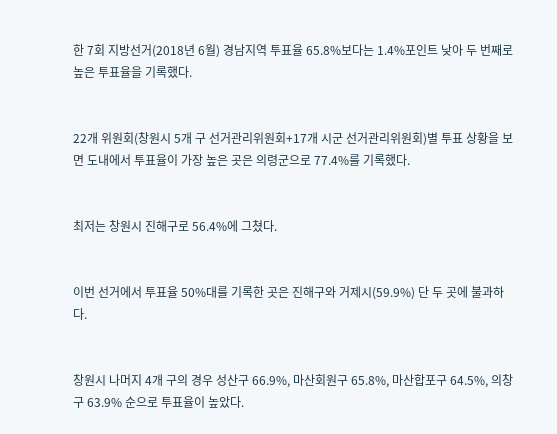한 7회 지방선거(2018년 6월) 경남지역 투표율 65.8%보다는 1.4%포인트 낮아 두 번째로 높은 투표율을 기록했다.


22개 위원회(창원시 5개 구 선거관리위원회+17개 시군 선거관리위원회)별 투표 상황을 보면 도내에서 투표율이 가장 높은 곳은 의령군으로 77.4%를 기록했다.


최저는 창원시 진해구로 56.4%에 그쳤다.


이번 선거에서 투표율 50%대를 기록한 곳은 진해구와 거제시(59.9%) 단 두 곳에 불과하다.


창원시 나머지 4개 구의 경우 성산구 66.9%, 마산회원구 65.8%, 마산합포구 64.5%, 의창구 63.9% 순으로 투표율이 높았다.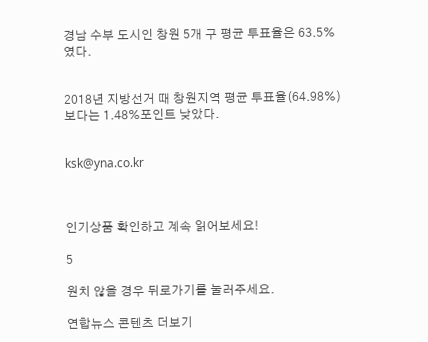경남 수부 도시인 창원 5개 구 평균 투표율은 63.5%였다.


2018년 지방선거 때 창원지역 평균 투표율(64.98%)보다는 1.48%포인트 낮았다.


ksk@yna.co.kr



인기상품 확인하고 계속 읽어보세요!

5

원치 않을 경우 뒤로가기를 눌러주세요.

연합뉴스 콘텐츠 더보기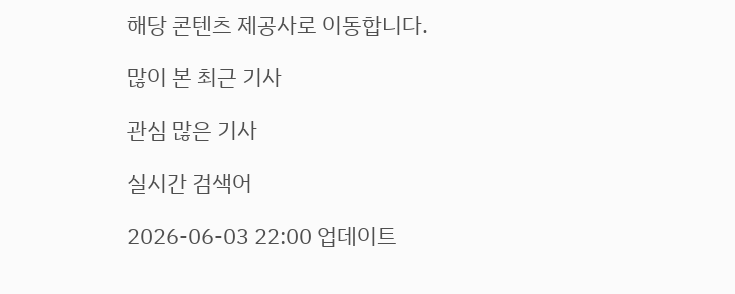해당 콘텐츠 제공사로 이동합니다.

많이 본 최근 기사

관심 많은 기사

실시간 검색어

2026-06-03 22:00 업데이트